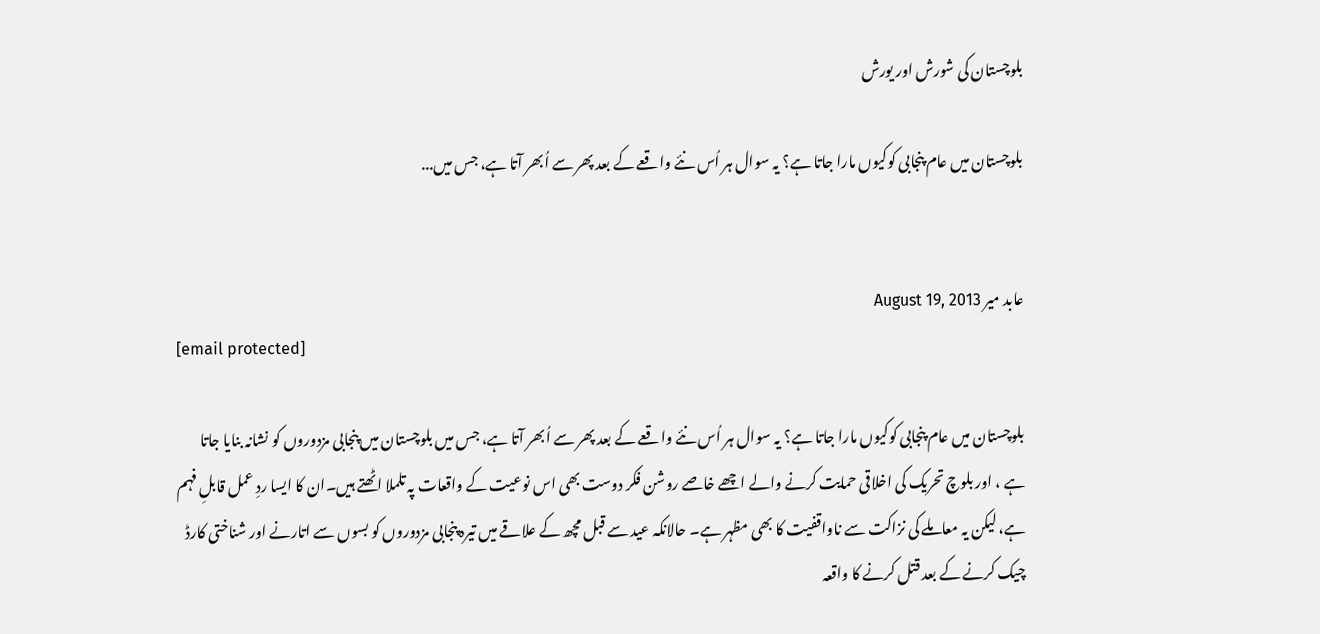بلوچستان کی شورش اور یورش

بلوچستان میں عام پنجابی کوکیوں مارا جاتا ہے؟ یہ سوال ہر اُس نئے واقعے کے بعد پھر سے اُبھر آتا ہے، جس میں...


عابد میر August 19, 2013
[email protected]

بلوچستان میں عام پنجابی کوکیوں مارا جاتا ہے؟ یہ سوال ہر اُس نئے واقعے کے بعد پھر سے اُبھر آتا ہے، جس میں بلوچستان میں پنجابی مزدوروں کو نشانہ بنایا جاتا ہے ، اور بلوچ تحریک کی اخلاقی حمایت کرنے والے اچھے خاصے روشن فکر دوست بھی اس نوعیت کے واقعات پہ تلملا اٹھتے ہیں۔ان کا ایسا ردِ عمل قابلِ فہم ہے، لیکن یہ معاملے کی نزاکت سے ناواقفیت کا بھی مظہر ہے۔ حالانکہ عید سے قبل مچھ کے علاقے میں تیرہ پنجابی مزدوروں کو بسوں سے اتارنے اور شناختی کارڈ چیک کرنے کے بعد قتل کرنے کا واقعہ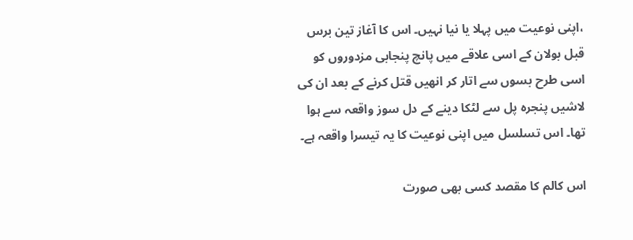،اپنی نوعیت میں پہلا یا نیا نہیں۔ اس کا آغاز تین برس قبل بولان کے اسی علاقے میں پانچ پنجابی مزدوروں کو اسی طرح بسوں سے اتار کر انھیں قتل کرنے کے بعد ان کی لاشیں پنجرہ پل سے لٹکا دینے کے دل سوز واقعہ سے ہوا تھا۔ اس تسلسل میں اپنی نوعیت کا یہ تیسرا واقعہ ہے۔

اس کالم کا مقصد کسی بھی صورت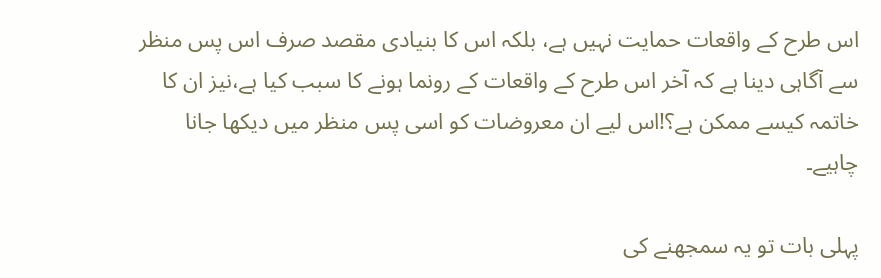اس طرح کے واقعات حمایت نہیں ہے، بلکہ اس کا بنیادی مقصد صرف اس پس منظر سے آگاہی دینا ہے کہ آخر اس طرح کے واقعات کے رونما ہونے کا سبب کیا ہے،نیز ان کا خاتمہ کیسے ممکن ہے؟!اس لیے ان معروضات کو اسی پس منظر میں دیکھا جانا چاہیے۔

پہلی بات تو یہ سمجھنے کی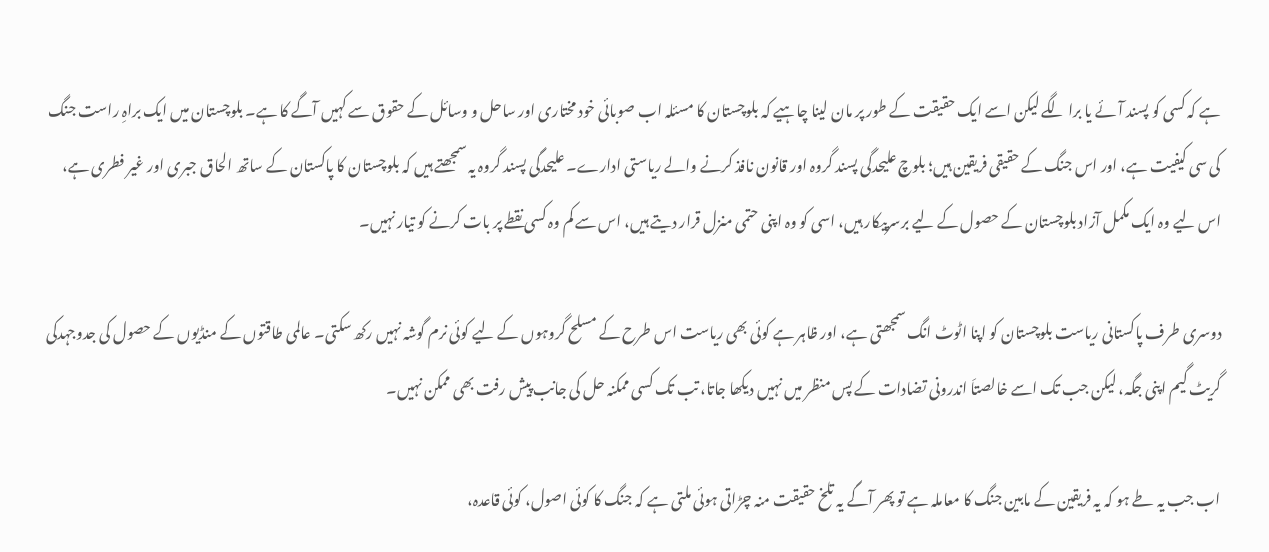ہے کہ کسی کو پسند آئے یا برا لگے لیکن اسے ایک حقیقت کے طور پر مان لینا چاہیے کہ بلوچستان کا مسئلہ اب صوبائی خود مختاری اور ساحل و وسائل کے حقوق سے کہیں آگے کا ہے۔ بلوچستان میں ایک براہِ راست جنگ کی سی کیفیت ہے، اور اس جنگ کے حقیقی فریقین ہیں؛ بلوچ علیحدگی پسند گروہ اور قانون نافذ کرنے والے ریاستی ادارے۔ علیحدگی پسند گروہ یہ سمجھتے ہیں کہ بلوچستان کا پاکستان کے ساتھ الحاق جبری اور غیر فطری ہے، اس لیے وہ ایک مکمل آزاد بلوچستان کے حصول کے لیے برسرپیکار ہیں، اسی کو وہ اپنی حتمی منزل قرار دیتے ہیں، اس سے کم وہ کسی نقطے پر بات کرنے کو تیار نہیں۔

دوسری طرف پاکستانی ریاست بلوچستان کو اپنا اٹوٹ انگ سمجھتی ہے، اور ظاہر ہے کوئی بھی ریاست اس طرح کے مسلح گروہوں کے لیے کوئی نرم گوشہ نہیں رکھ سکتی۔ عالمی طاقتوں کے منڈیوں کے حصول کی جدوجہدکی گریٹ گیم اپنی جگہ، لیکن جب تک اسے خالصتاَ اندرونی تضادات کے پس منظر میں نہیں دیکھا جاتا، تب تک کسی ممکنہ حل کی جانب پیش رفت بھی ممکن نہیں۔

اب جب یہ طے ہو کہ یہ فریقین کے مابین جنگ کا معاملہ ہے تو پھر آگے یہ تلخ حقیقت منہ چڑاتی ہوئی ملتی ہے کہ جنگ کا کوئی اصول، کوئی قاعدہ،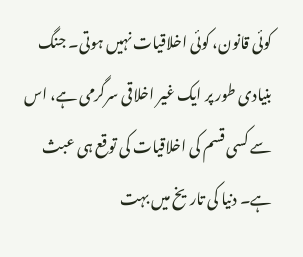کوئی قانون، کوئی اخلاقیات نہیں ہوتی۔ جنگ بنیادی طور پر ایک غیر اخلاقی سرگرمی ہے، اس سے کسی قسم کی اخلاقیات کی توقع ہی عبث ہے۔ دنیا کی تاریخ میں بہت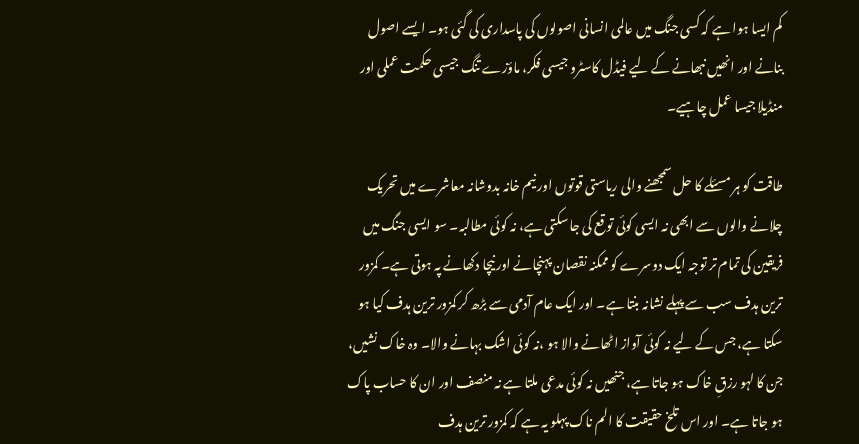کم ایسا ہوا ہے کہ کسی جنگ میں عالمی انسانی اصولوں کی پاسداری کی گئی ہو۔ ایسے اصول بنانے اور انھیں نبھانے کے لیے فیڈل کاسٹرو جیسی فکر، ماؤزے تنگ جیسی حکمت عملی اور منڈیلا جیسا عمل چاہیے۔

طاقت کو ہر مسئلے کا حل سمجھنے والی ریاستی قوتوں اور نیم خانہ بدوشانہ معاشرے میں تحریک چلانے والوں سے ابھی نہ ایسی کوئی توقع کی جا سکتی ہے، نہ کوئی مطالبہ۔ سو ایسی جنگ میں فریقین کی تمام تر توجہ ایک دوسرے کو ممکنہ نقصان پہنچانے اور نیچا دکھانے پہ ہوتی ہے۔ کمزور ترین ہدف سب سے پہلے نشانہ بنتا ہے۔ اور ایک عام آدمی سے بڑھ کر کمزور ترین ہدف کیا ہو سکتا ہے، جس کے لیے نہ کوئی آواز اٹھانے والا ہو ،نہ کوئی اشک بہانے والا۔ وہ خاک نشیں، جن کا لہو رزقِ خاک ہو جاتا ہے، جنھیں نہ کوئی مدعی ملتا ہے نہ منصف اور ان کا حساب پاک ہو جاتا ہے۔ اور اس تلخ حقیقت کا الم ناک پہلو یہ ہے کہ کمزور ترین ہدف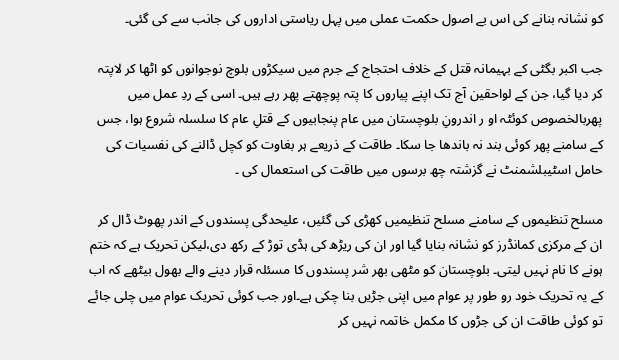کو نشانہ بنانے کی اس بے اصول حکمت عملی میں پہل ریاستی اداروں کی جانب سے کی گئی۔

جب اکبر بگٹی کے بہیمانہ قتل کے خلاف احتجاج کے جرم میں سیکڑوں بلوچ نوجوانوں کو اٹھا کر لاپتہ کر دیا گیا، جن کے لواحقین آج تک اپنے پیاروں کا پتہ پوچھتے پھر رہے ہیں۔ اسی کے ردِ عمل میں پھربالخصوص کوئٹہ او ر اندرونِ بلوچستان میں عام پنجابیوں کے قتلِ عام کا سلسلہ شروع ہوا، جس کے سامنے پھر کوئی بند نہ باندھا جا سکا۔ طاقت کے ذریعے ہر بغاوت کو کچل ڈالنے کی نفسیات کی حامل اسٹیبلشمنٹ نے گزشتہ چھ برسوں میں طاقت کی استعمال کی ۔

مسلح تنظیموں کے سامنے مسلح تنظیمیں کھڑی کی گئیں، علیحدگی پسندوں کے اندر پھوٹ ڈال کر ان کے مرکزی کمانڈرز کو نشانہ بنایا گیا اور ان کی ریڑھ کی ہڈی توڑ کے رکھ دی،لیکن تحریک ہے کہ ختم ہونے کا نام نہیں لیتی۔ بلوچستان کو مٹھی بھر شر پسندوں کا مسئلہ قرار دینے والے بھول بیٹھے کہ اب کے یہ تحریک خود رو طور پر عوام میں اپنی جڑیں بنا چکی ہے۔اور جب کوئی تحریک عوام میں چلی جائے تو کوئی طاقت ان کی جڑوں کا مکمل خاتمہ نہیں کر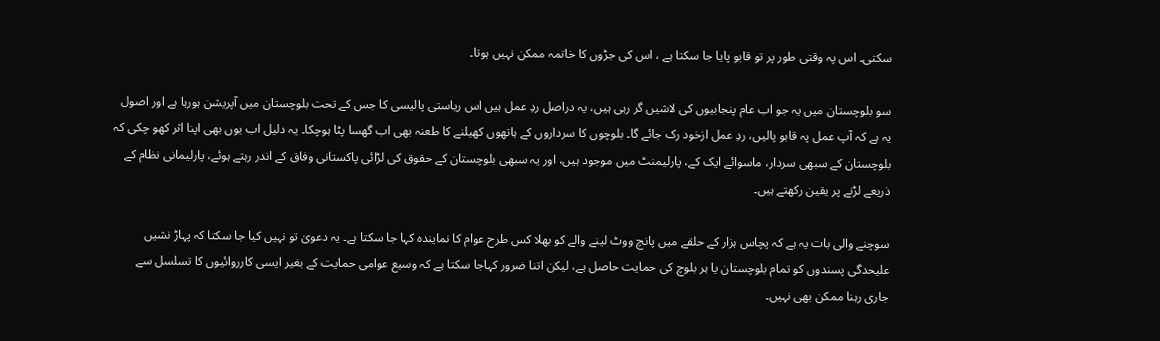سکتی۔ اس پہ وقتی طور پر تو قابو پایا جا سکتا ہے ، اس کی جڑوں کا خاتمہ ممکن نہیں ہوتا۔

سو بلوچستان میں یہ جو اب عام پنجابیوں کی لاشیں گر رہی ہیں، یہ دراصل ردِ عمل ہیں اس ریاستی پالیسی کا جس کے تحت بلوچستان میں آپریشن ہورہا ہے اور اصول یہ ہے کہ آپ عمل پہ قابو پالیں، ردِ عمل ازخود رک جائے گا۔ بلوچوں کا سرداروں کے ہاتھوں کھیلنے کا طعنہ بھی اب گھسا پٹا ہوچکا۔ یہ دلیل اب یوں بھی اپنا اثر کھو چکی کہ بلوچستان کے سبھی سردار، ماسوائے ایک کے، پارلیمنٹ میں موجود ہیں، اور یہ سبھی بلوچستان کے حقوق کی لڑائی پاکستانی وفاق کے اندر رہتے ہوئے، پارلیمانی نظام کے ذریعے لڑنے پر یقین رکھتے ہیں۔

سوچنے والی بات یہ ہے کہ پچاس ہزار کے حلقے میں پانچ ووٹ لینے والے کو بھلا کس طرح عوام کا نمایندہ کہا جا سکتا ہے۔ یہ دعویٰ تو نہیں کیا جا سکتا کہ پہاڑ نشیں علیحدگی پسندوں کو تمام بلوچستان یا ہر بلوچ کی حمایت حاصل ہے، لیکن اتنا ضرور کہاجا سکتا ہے کہ وسیع عوامی حمایت کے بغیر ایسی کارروائیوں کا تسلسل سے جاری رہنا ممکن بھی نہیں۔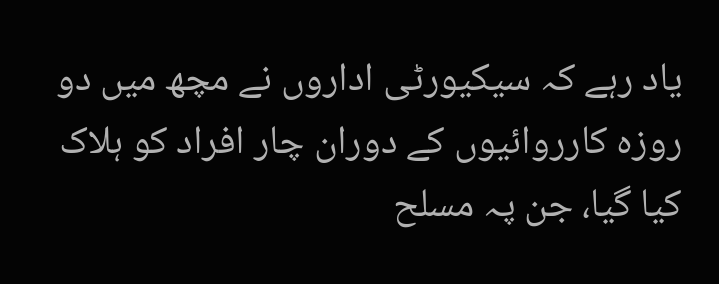یاد رہے کہ سیکیورٹی اداروں نے مچھ میں دو روزہ کارروائیوں کے دوران چار افراد کو ہلاک کیا گیا، جن پہ مسلح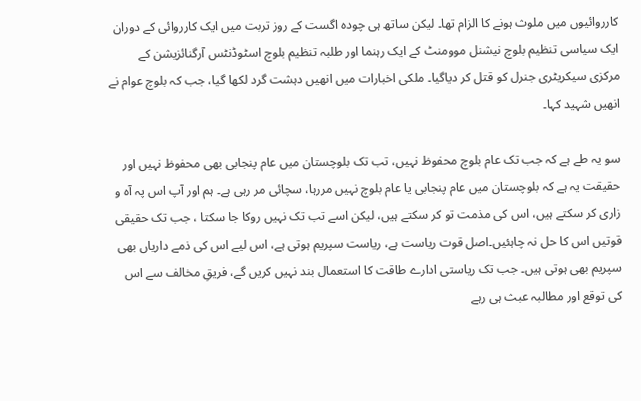کارروائیوں میں ملوث ہونے کا الزام تھا۔ لیکن ساتھ ہی چودہ اگست کے روز تربت میں ایک کارروائی کے دوران ایک سیاسی تنظیم بلوچ نیشنل موومنٹ کے ایک رہنما اور طلبہ تنظیم بلوچ اسٹوڈنٹس آرگنائزیشن کے مرکزی سیکریٹری جنرل کو قتل کر دیاگیا۔ ملکی اخبارات میں انھیں دہشت گرد لکھا گیا، جب کہ بلوچ عوام نے انھیں شہید کہا۔

سو یہ طے ہے کہ جب تک عام بلوچ محفوظ نہیں، تب تک بلوچستان میں عام پنجابی بھی محفوظ نہیں اور حقیقت یہ ہے کہ بلوچستان میں عام پنجابی یا عام بلوچ نہیں مررہا، سچائی مر رہی ہے۔ ہم اور آپ اس پہ آہ و زاری کر سکتے ہیں، اس کی مذمت تو کر سکتے ہیں، لیکن اسے تب تک نہیں روکا جا سکتا ، جب تک حقیقی قوتیں اس کا حل نہ چاہئیں۔اصل قوت ریاست ہے، ریاست سپریم ہوتی ہے، اس لیے اس کی ذمے داریاں بھی سپریم بھی ہوتی ہیں۔ جب تک ریاستی ادارے طاقت کا استعمال بند نہیں کریں گے، فریقِ مخالف سے اس کی توقع اور مطالبہ عبث ہی رہے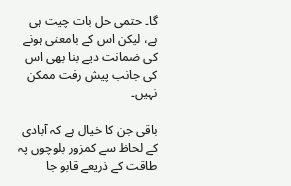گا۔ حتمی حل بات چیت ہی ہے، لیکن اس کے بامعنی ہونے کی ضمانت دیے بنا بھی اس کی جانب پیش رفت ممکن نہیں۔

باقی جن کا خیال ہے کہ آبادی کے لحاظ سے کمزور بلوچوں پہ طاقت کے ذریعے قابو جا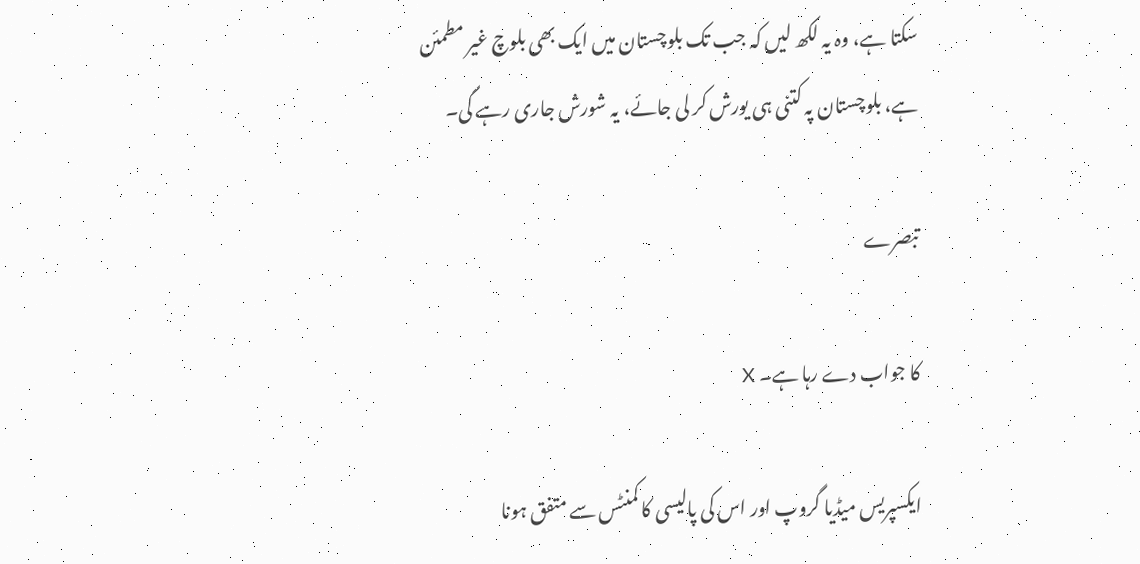سکتا ہے، وہ یہ لکھ لیں کہ جب تک بلوچستان میں ایک بھی بلوچ غیر مطمئن ہے، بلوچستان پہ کتنی ہی یورش کر لی جائے، یہ شورش جاری رہے گی۔

تبصرے

کا جواب دے رہا ہے۔ X

ایکسپریس میڈیا گروپ اور اس کی پالیسی کا کمنٹس سے متفق ہونا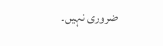ضروری نہیں۔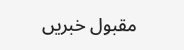مقبول خبریں